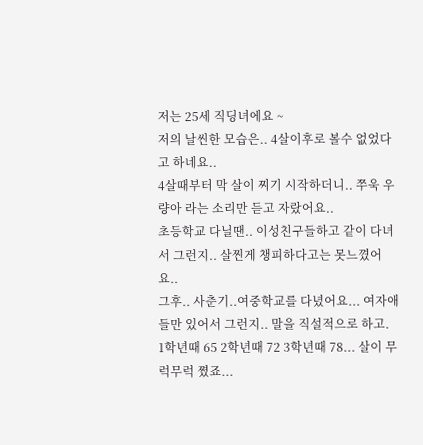저는 25세 직딩녀에요 ~
저의 날씬한 모습은.. 4살이후로 볼수 없었다고 하네요..
4살때부터 막 살이 찌기 시작하더니.. 쭈욱 우량아 라는 소리만 듣고 자랐어요..
초등학교 다닐땐.. 이성친구들하고 같이 다녀서 그런지.. 살찐게 챙피하다고는 못느꼈어요..
그후.. 사춘기..여중학교를 다녔어요... 여자애들만 있어서 그런지.. 말을 직설적으로 하고.
1학년때 65 2학년때 72 3학년때 78... 살이 무럭무럭 쪘죠...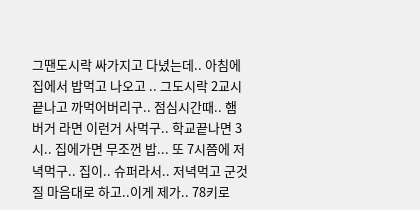그땐도시락 싸가지고 다녔는데.. 아침에 집에서 밥먹고 나오고 .. 그도시락 2교시끝나고 까먹어버리구.. 점심시간때.. 햄버거 라면 이런거 사먹구.. 학교끝나면 3시.. 집에가면 무조껀 밥... 또 7시쯤에 저녁먹구.. 집이.. 슈퍼라서.. 저녁먹고 군것질 마음대로 하고..이게 제가.. 78키로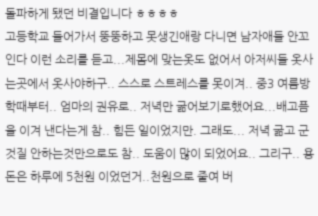돌파하게 됐던 비결입니다 ㅎㅎㅎㅎ
고등학교 들어가서 뚱뚱하고 못생긴애랑 다니면 남자애들 안꼬인다 이런 소리를 듣고...제몸에 맞는옷도 없어서 아저씨들 옷사는곳에서 옷사야하구.. 스스로 스트레스를 못이겨.. 중3 여름방학때부터.. 엄마의 권유로.. 저녁만 굶어보기로했어요...배고픔을 이겨 낸다는게 참.. 힘든 일이었지만. 그래도... 저녁 굶고 군것질 안하는것만으로도 참.. 도움이 많이 되었어요.. 그리구.. 용돈은 하루에 5천원 이었던거..천원으로 줄여 버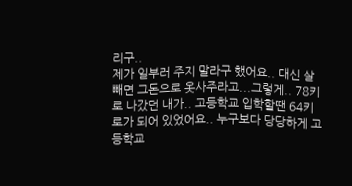리구..
제가 일부러 주지 말라구 했어요.. 대신 살빼면 그돈으로 옷사주라고...그렇게.. 78키로 나갔던 내가.. 고등학교 입학할땐 64키로가 되어 있었어요.. 누구보다 당당하게 고등학교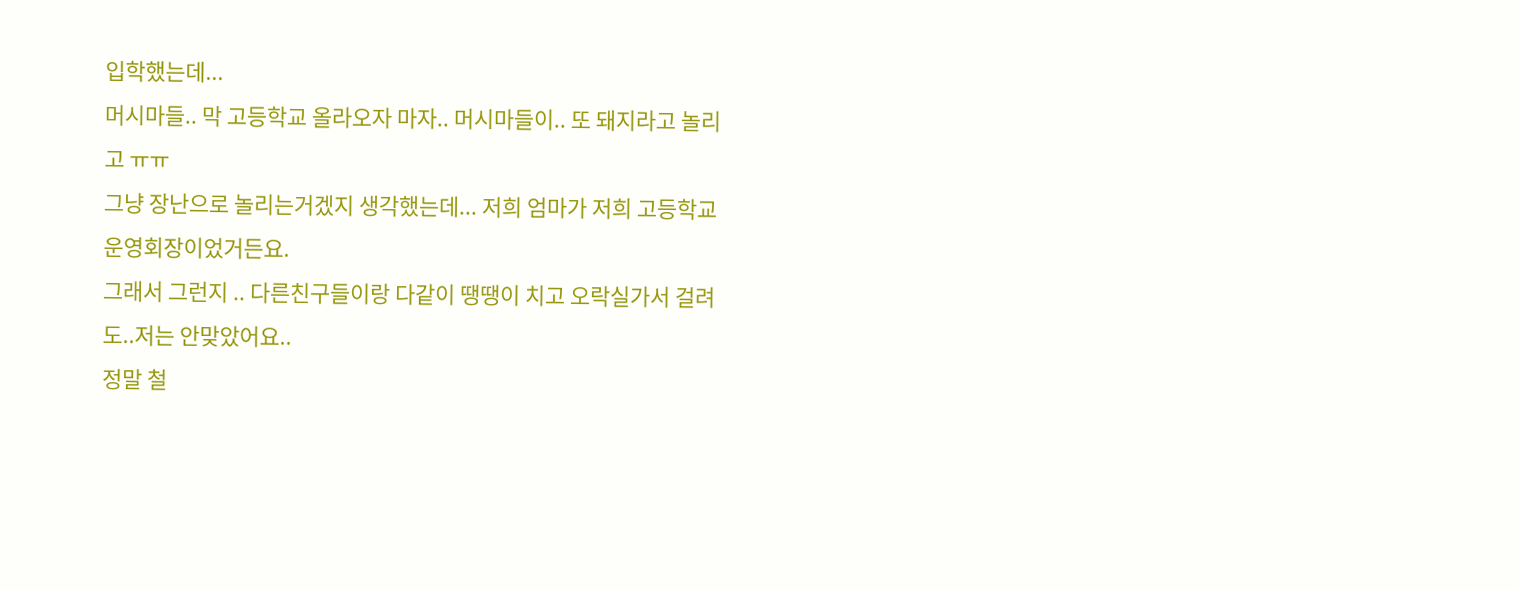입학했는데...
머시마들.. 막 고등학교 올라오자 마자.. 머시마들이.. 또 돼지라고 놀리고 ㅠㅠ
그냥 장난으로 놀리는거겠지 생각했는데... 저희 엄마가 저희 고등학교 운영회장이었거든요.
그래서 그런지 .. 다른친구들이랑 다같이 땡땡이 치고 오락실가서 걸려도..저는 안맞았어요..
정말 철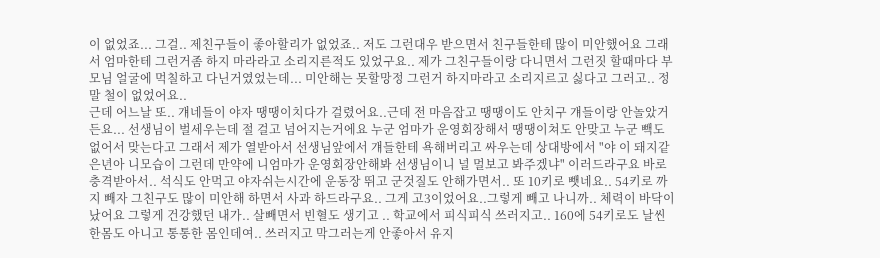이 없었죠... 그걸.. 제친구들이 좋아할리가 없었죠.. 저도 그런대우 받으면서 친구들한테 많이 미안했어요 그래서 엄마한테 그런거좀 하지 마라라고 소리지른적도 있었구요.. 제가 그친구들이랑 다니면서 그런짓 할때마다 부모님 얼굴에 먹칠하고 다닌거였었는데... 미안해는 못할망정 그런거 하지마라고 소리지르고 싫다고 그러고.. 정말 철이 없었어요..
근데 어느날 또.. 걔네들이 야자 땡땡이치다가 걸렸어요..근데 전 마음잡고 땡땡이도 안치구 걔들이랑 안놀았거든요... 선생님이 벌세우는데 절 걸고 넘어지는거에요 누군 엄마가 운영회장해서 땡땡이쳐도 안맞고 누군 빽도 없어서 맞는다고 그래서 제가 열받아서 선생님앞에서 걔들한테 욕해버리고 싸우는데 상대방에서 "야 이 돼지같은년아 니모습이 그런데 만약에 니엄마가 운영회장안해봐 선생님이니 널 멀보고 봐주겠냐" 이러드라구요 바로 충격받아서.. 석식도 안먹고 야자쉬는시간에 운동장 뛰고 군것질도 안해가면서.. 또 10키로 뺏네요.. 54키로 까지 빼자 그친구도 많이 미안해 하면서 사과 하드라구요.. 그게 고3이었어요..그렇게 빼고 나니까.. 체력이 바닥이 났어요 그렇게 건강했던 내가.. 살빼면서 빈혈도 생기고 .. 학교에서 피식피식 쓰러지고.. 160에 54키로도 날씬한몸도 아니고 통통한 몸인데여.. 쓰러지고 막그러는게 안좋아서 유지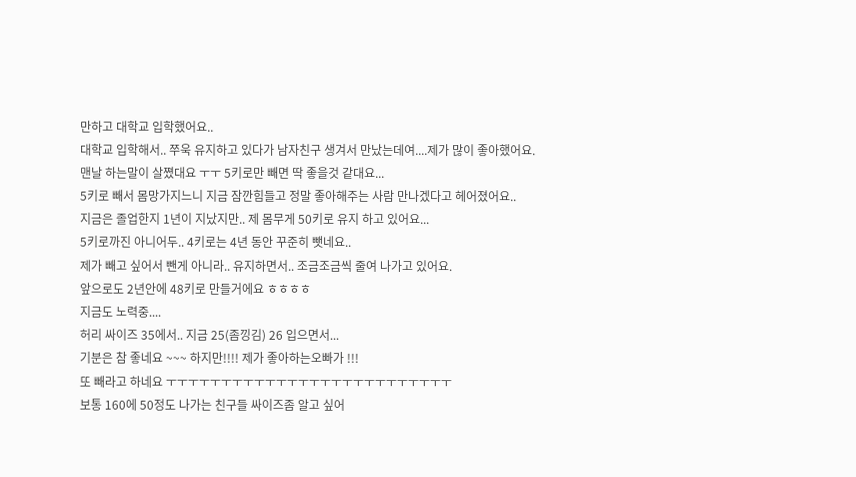만하고 대학교 입학했어요..
대학교 입학해서.. 쭈욱 유지하고 있다가 남자친구 생겨서 만났는데여....제가 많이 좋아했어요.
맨날 하는말이 살쪘대요 ㅜㅜ 5키로만 빼면 딱 좋을것 같대요...
5키로 빼서 몸망가지느니 지금 잠깐힘들고 정말 좋아해주는 사람 만나겠다고 헤어졌어요..
지금은 졸업한지 1년이 지났지만.. 제 몸무게 50키로 유지 하고 있어요...
5키로까진 아니어두.. 4키로는 4년 동안 꾸준히 뺏네요..
제가 빼고 싶어서 뺀게 아니라.. 유지하면서.. 조금조금씩 줄여 나가고 있어요.
앞으로도 2년안에 48키로 만들거에요 ㅎㅎㅎㅎ
지금도 노력중....
허리 싸이즈 35에서.. 지금 25(좀낑김) 26 입으면서...
기분은 참 좋네요 ~~~ 하지만!!!! 제가 좋아하는오빠가 !!!
또 빼라고 하네요 ㅜㅜㅜㅜㅜㅜㅜㅜㅜㅜㅜㅜㅜㅜㅜㅜㅜㅜㅜㅜㅜㅜㅜㅜㅜㅜ
보통 160에 50정도 나가는 친구들 싸이즈좀 알고 싶어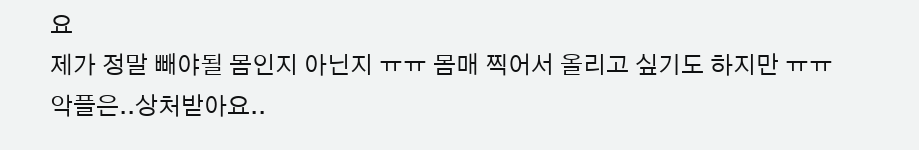요
제가 정말 빼야될 몸인지 아닌지 ㅠㅠ 몸매 찍어서 올리고 싶기도 하지만 ㅠㅠ
악플은..상처받아요..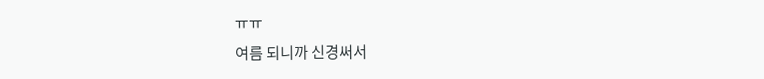ㅠㅠ
여름 되니까 신경써서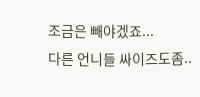조금은 빼야겠죠...
다른 언니들 싸이즈도좀..